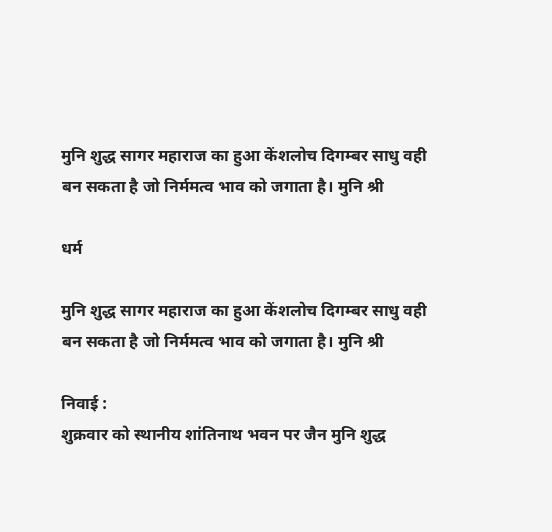मुनि शुद्ध सागर महाराज का हुआ केंशलोच दिगम्बर साधु वही बन सकता है जो निर्ममत्व भाव को जगाता है। मुनि श्री

धर्म

मुनि शुद्ध सागर महाराज का हुआ केंशलोच दिगम्बर साधु वही बन सकता है जो निर्ममत्व भाव को जगाता है। मुनि श्री

निवाई :
शुक्रवार को स्थानीय शांतिनाथ भवन पर जैन मुनि शुद्ध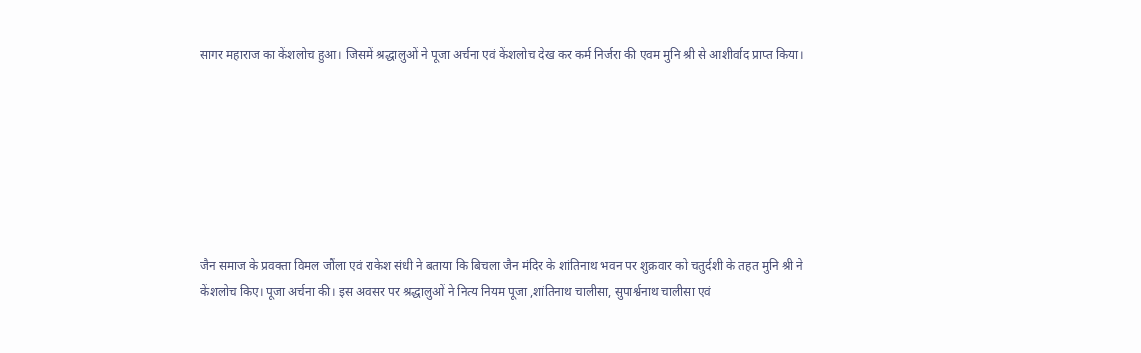सागर महाराज का केंशलोच हुआ। जिसमें श्रद्धालुओं ने पूजा अर्चना एवं केंशलोच देख कर कर्म निर्जरा की एवम मुनि श्री से आशीर्वाद प्राप्त किया।







जैन समाज के प्रवक्ता विमल जौंला एवं राकेश संधी ने बताया कि बिचला जैन मंदिर के शांतिनाथ भवन पर शुक्रवार को चतुर्दशी के तहत मुनि श्री ने केंशलोच किए। पूजा अर्चना की। इस अवसर पर श्रद्धालुओं ने नित्य नियम पूजा ,शांतिनाथ चालीसा, सुपार्श्वनाथ चालीसा एवं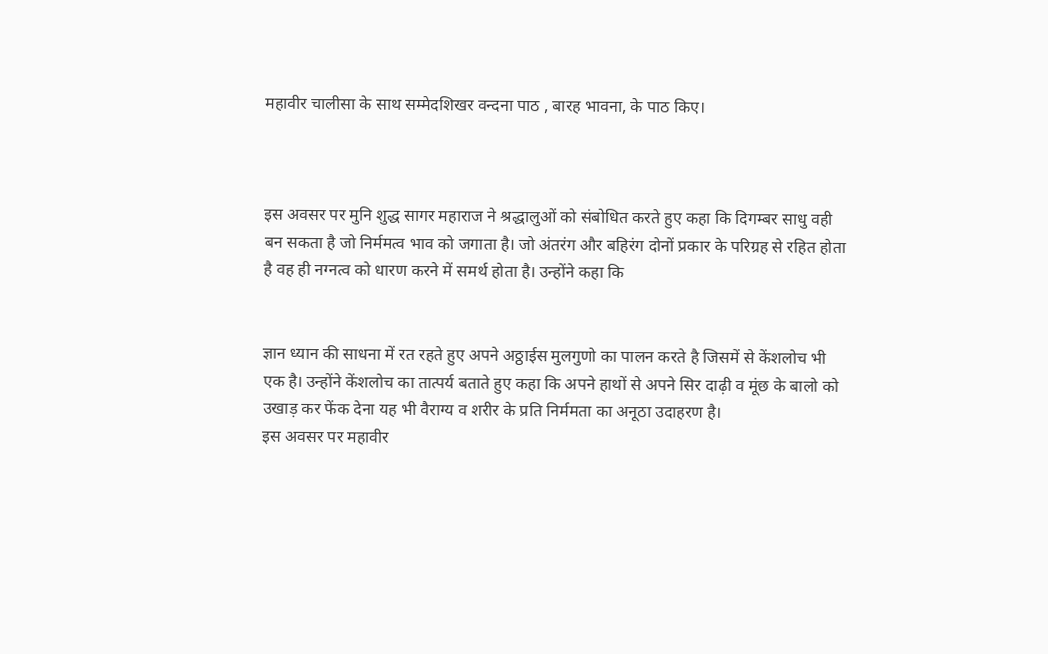महावीर चालीसा के साथ सम्मेदशिखर वन्दना पाठ , बारह भावना, के पाठ किए।



इस अवसर पर मुनि शुद्ध सागर महाराज ने श्रद्धालुओं को संबोधित करते हुए कहा कि दिगम्बर साधु वही बन सकता है जो निर्ममत्व भाव को जगाता है। जो अंतरंग और बहिरंग दोनों प्रकार के परिग्रह से रहित होता है वह ही नग्नत्व को धारण करने में समर्थ होता है। उन्होंने कहा कि


ज्ञान ध्यान की साधना में रत रहते हुए अपने अठ्ठाईस मुलगुणो का पालन करते है जिसमें से केंशलोच भी एक है। उन्होंने केंशलोच का तात्पर्य बताते हुए कहा कि अपने हाथों से अपने सिर दाढ़ी व मूंछ के बालो को उखाड़ कर फेंक देना यह भी वैराग्य व शरीर के प्रति निर्ममता का अनूठा उदाहरण है।
इस अवसर पर महावीर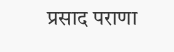प्रसाद पराणा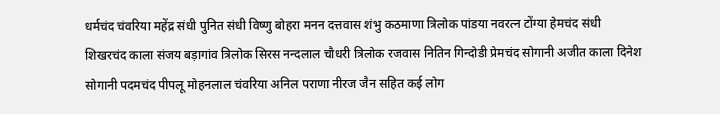धर्मचंद चंवरिया महेंद्र संधी पुनित संधी विष्णु बोहरा मनन दत्तवास शंभु कठमाणा त्रिलोक पांडया नवरत्न टोंग्या हेमचंद संधी शिखरचंद काला संजय बड़ागांव त्रिलोक सिरस नन्दलाल चौधरी त्रिलोक रजवास नितिन गिन्दोडी प्रेमचंद सोगानी अजीत काला दिनेश सोगानी पदमचंद पीपलू मोहनलाल चंवरिया अनिल पराणा नीरज जैन सहित कई लोग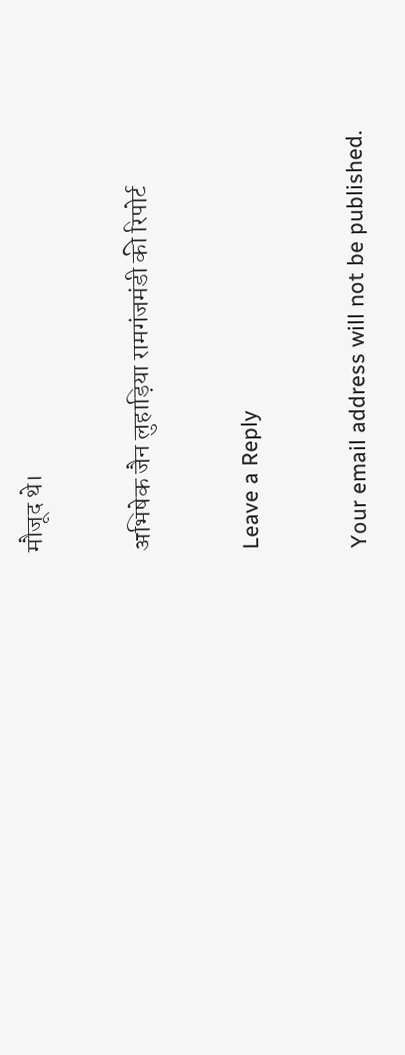मौजूद थे।

अभिषेक जैन लुहाड़िया रामगंजमंडी की रिपोर्ट

Leave a Reply

Your email address will not be published.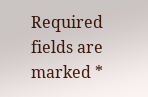Required fields are marked *